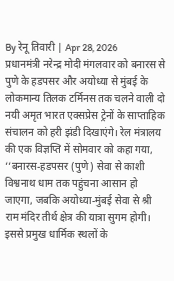By रेनू तिवारी | Apr 28, 2026
प्रधानमंत्री नरेन्द्र मोदी मंगलवार को बनारस से पुणे के हडपसर और अयोध्या से मुंबई के लोकमान्य तिलक टर्मिनस तक चलने वाली दो नयी अमृत भारत एक्सप्रेस ट्रेनों के साप्ताहिक संचालन को हरी झंडी दिखाएंगे। रेल मंत्रालय की एक विज्ञप्ति में सोमवार को कहा गया, ‘‘बनारस-हडपसर (पुणे) सेवा से काशी विश्वनाथ धाम तक पहुंचना आसान हो जाएगा, जबकि अयोध्या-मुंबई सेवा से श्री राम मंदिर तीर्थ क्षेत्र की यात्रा सुगम होगी। इससे प्रमुख धार्मिक स्थलों के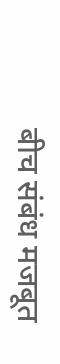बीच संबंध मजबूत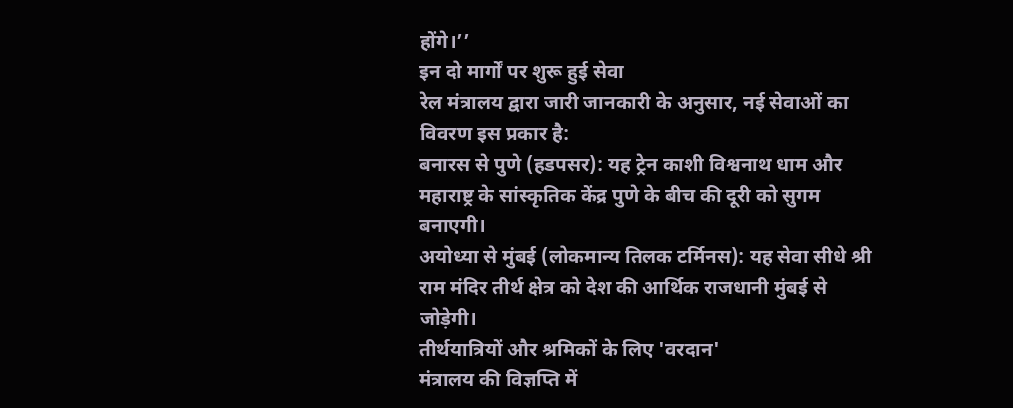होंगे।’’
इन दो मार्गों पर शुरू हुई सेवा
रेल मंत्रालय द्वारा जारी जानकारी के अनुसार, नई सेवाओं का विवरण इस प्रकार है:
बनारस से पुणे (हडपसर): यह ट्रेन काशी विश्वनाथ धाम और महाराष्ट्र के सांस्कृतिक केंद्र पुणे के बीच की दूरी को सुगम बनाएगी।
अयोध्या से मुंबई (लोकमान्य तिलक टर्मिनस): यह सेवा सीधे श्री राम मंदिर तीर्थ क्षेत्र को देश की आर्थिक राजधानी मुंबई से जोड़ेगी।
तीर्थयात्रियों और श्रमिकों के लिए 'वरदान'
मंत्रालय की विज्ञप्ति में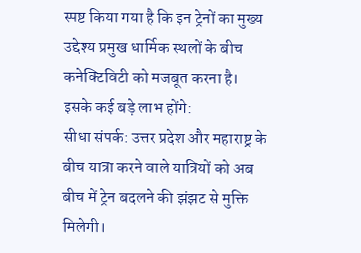स्पष्ट किया गया है कि इन ट्रेनों का मुख्य उद्देश्य प्रमुख धार्मिक स्थलों के बीच कनेक्टिविटी को मजबूत करना है। इसके कई बड़े लाभ होंगे:
सीधा संपर्क: उत्तर प्रदेश और महाराष्ट्र के बीच यात्रा करने वाले यात्रियों को अब बीच में ट्रेन बदलने की झंझट से मुक्ति मिलेगी।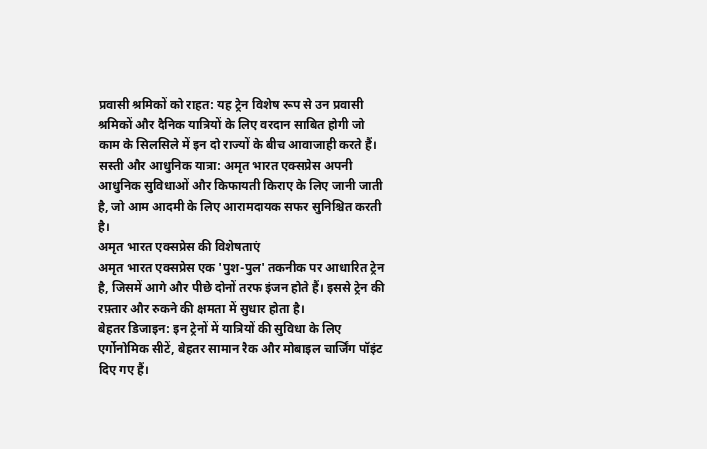प्रवासी श्रमिकों को राहत: यह ट्रेन विशेष रूप से उन प्रवासी श्रमिकों और दैनिक यात्रियों के लिए वरदान साबित होगी जो काम के सिलसिले में इन दो राज्यों के बीच आवाजाही करते हैं।
सस्ती और आधुनिक यात्रा: अमृत भारत एक्सप्रेस अपनी आधुनिक सुविधाओं और किफायती किराए के लिए जानी जाती है, जो आम आदमी के लिए आरामदायक सफर सुनिश्चित करती है।
अमृत भारत एक्सप्रेस की विशेषताएं
अमृत भारत एक्सप्रेस एक 'पुश-पुल' तकनीक पर आधारित ट्रेन है, जिसमें आगे और पीछे दोनों तरफ इंजन होते हैं। इससे ट्रेन की रफ़्तार और रुकने की क्षमता में सुधार होता है।
बेहतर डिजाइन: इन ट्रेनों में यात्रियों की सुविधा के लिए एर्गोनोमिक सीटें, बेहतर सामान रैक और मोबाइल चार्जिंग पॉइंट दिए गए हैं।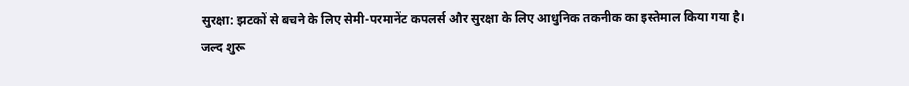सुरक्षा: झटकों से बचने के लिए सेमी-परमानेंट कपलर्स और सुरक्षा के लिए आधुनिक तकनीक का इस्तेमाल किया गया है।
जल्द शुरू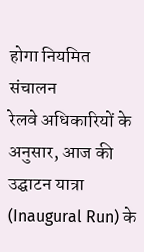होगा नियमित संचालन
रेलवे अधिकारियों के अनुसार, आज की उद्घाटन यात्रा (Inaugural Run) के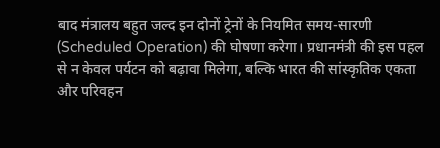बाद मंत्रालय बहुत जल्द इन दोनों ट्रेनों के नियमित समय-सारणी (Scheduled Operation) की घोषणा करेगा। प्रधानमंत्री की इस पहल से न केवल पर्यटन को बढ़ावा मिलेगा, बल्कि भारत की सांस्कृतिक एकता और परिवहन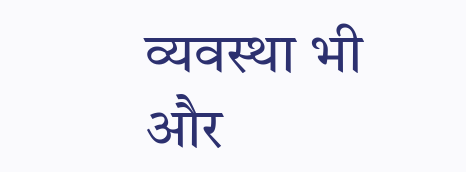व्यवस्था भी और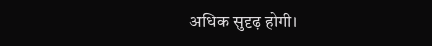अधिक सुदृढ़ होगी।